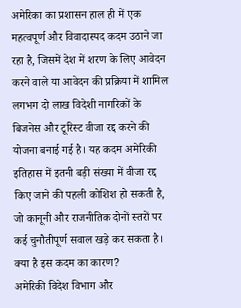अमेरिका का प्रशासन हाल ही में एक महत्वपूर्ण और विवादास्पद कदम उठाने जा रहा है, जिसमें देश में शरण के लिए आवेदन करने वाले या आवेदन की प्रक्रिया में शामिल लगभग दो लाख विदेशी नागरिकों के बिजनेस और टूरिस्ट वीजा रद्द करने की योजना बनाई गई है। यह कदम अमेरिकी इतिहास में इतनी बड़ी संख्या में वीजा रद्द किए जाने की पहली कोशिश हो सकती है, जो कानूनी और राजनीतिक दोनों स्तरों पर कई चुनौतीपूर्ण सवाल खड़े कर सकता है।
क्या है इस कदम का कारण?
अमेरिकी विदेश विभाग और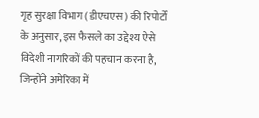गृह सुरक्षा विभाग (डीएचएस) की रिपोर्टों के अनुसार, इस फैसले का उद्देश्य ऐसे विदेशी नागरिकों की पहचान करना है, जिन्होंने अमेरिका में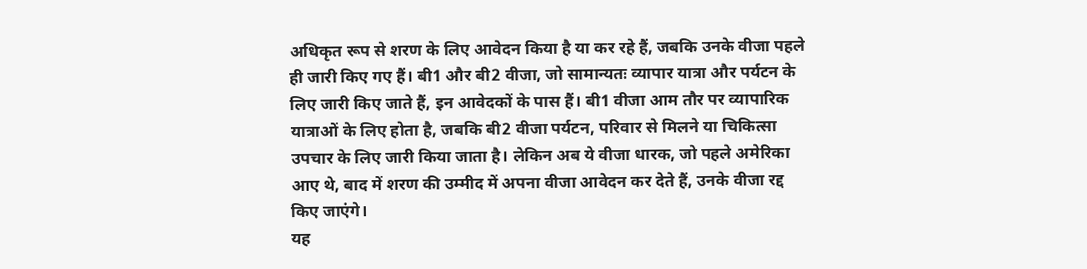अधिकृत रूप से शरण के लिए आवेदन किया है या कर रहे हैं, जबकि उनके वीजा पहले ही जारी किए गए हैं। बी1 और बी2 वीजा, जो सामान्यतः व्यापार यात्रा और पर्यटन के लिए जारी किए जाते हैं, इन आवेदकों के पास हैं। बी1 वीजा आम तौर पर व्यापारिक यात्राओं के लिए होता है, जबकि बी2 वीजा पर्यटन, परिवार से मिलने या चिकित्सा उपचार के लिए जारी किया जाता है। लेकिन अब ये वीजा धारक, जो पहले अमेरिका आए थे, बाद में शरण की उम्मीद में अपना वीजा आवेदन कर देते हैं, उनके वीजा रद्द किए जाएंगे।
यह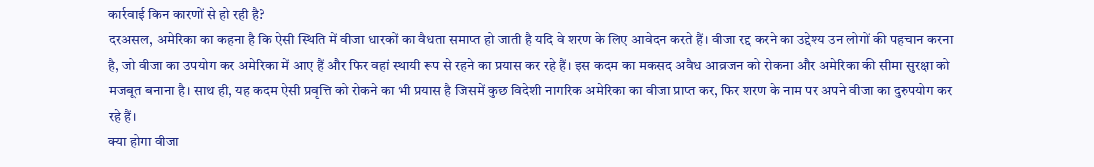कार्रवाई किन कारणों से हो रही है?
दरअसल, अमेरिका का कहना है कि ऐसी स्थिति में वीजा धारकों का वैधता समाप्त हो जाती है यदि वे शरण के लिए आवेदन करते हैं। वीजा रद्द करने का उद्देश्य उन लोगों की पहचान करना है, जो वीजा का उपयोग कर अमेरिका में आए हैं और फिर वहां स्थायी रूप से रहने का प्रयास कर रहे हैं। इस कदम का मकसद अवैध आव्रजन को रोकना और अमेरिका की सीमा सुरक्षा को मजबूत बनाना है। साथ ही, यह कदम ऐसी प्रवृत्ति को रोकने का भी प्रयास है जिसमें कुछ विदेशी नागरिक अमेरिका का वीजा प्राप्त कर, फिर शरण के नाम पर अपने वीजा का दुरुपयोग कर रहे हैं।
क्या होगा वीजा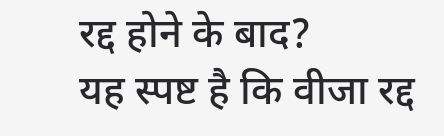रद्द होने के बाद?
यह स्पष्ट है कि वीजा रद्द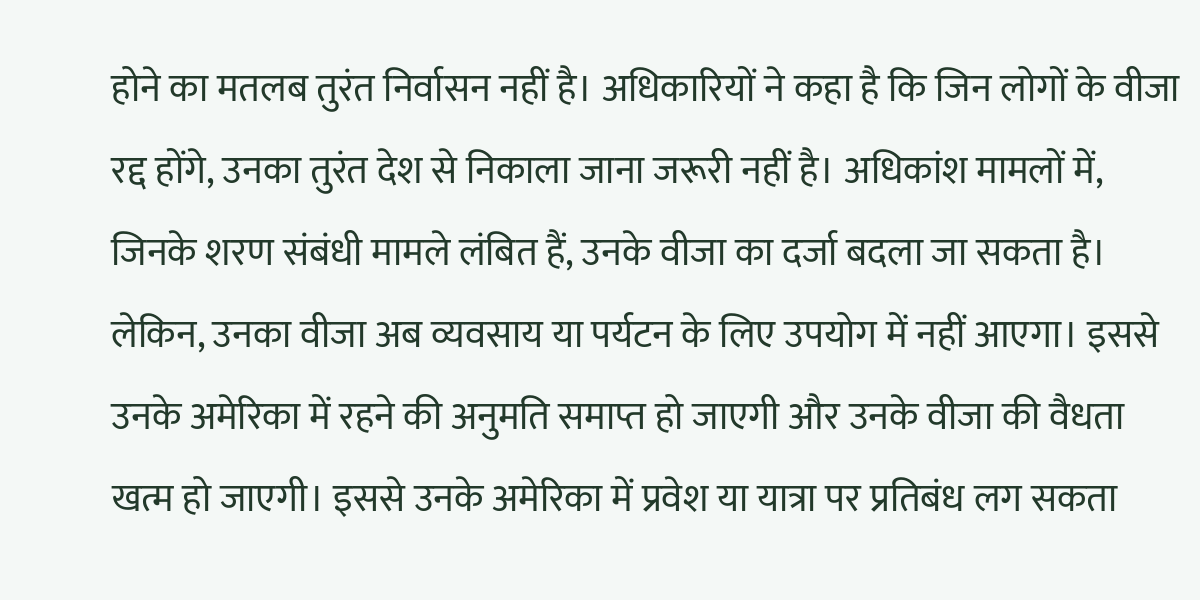होने का मतलब तुरंत निर्वासन नहीं है। अधिकारियों ने कहा है कि जिन लोगों के वीजा रद्द होंगे, उनका तुरंत देश से निकाला जाना जरूरी नहीं है। अधिकांश मामलों में, जिनके शरण संबंधी मामले लंबित हैं, उनके वीजा का दर्जा बदला जा सकता है। लेकिन, उनका वीजा अब व्यवसाय या पर्यटन के लिए उपयोग में नहीं आएगा। इससे उनके अमेरिका में रहने की अनुमति समाप्त हो जाएगी और उनके वीजा की वैधता खत्म हो जाएगी। इससे उनके अमेरिका में प्रवेश या यात्रा पर प्रतिबंध लग सकता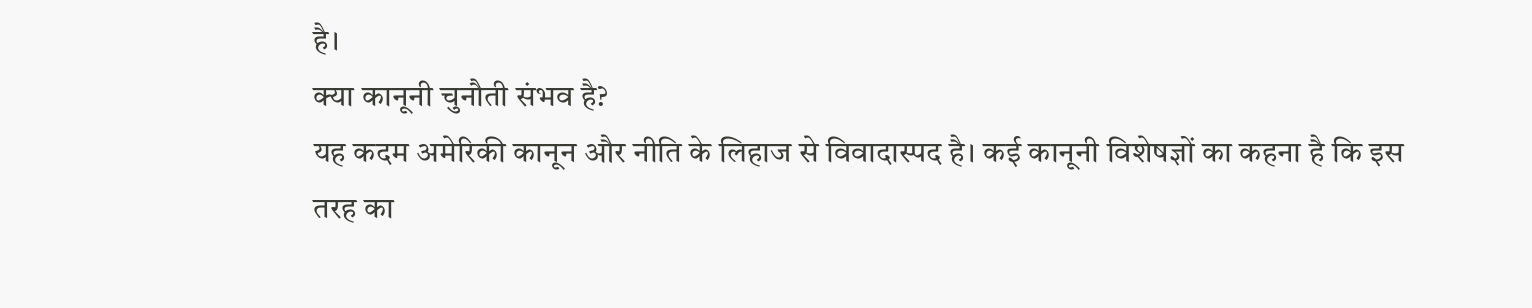है।
क्या कानूनी चुनौती संभव है?
यह कदम अमेरिकी कानून और नीति के लिहाज से विवादास्पद है। कई कानूनी विशेषज्ञों का कहना है कि इस तरह का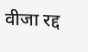वीजा रद्द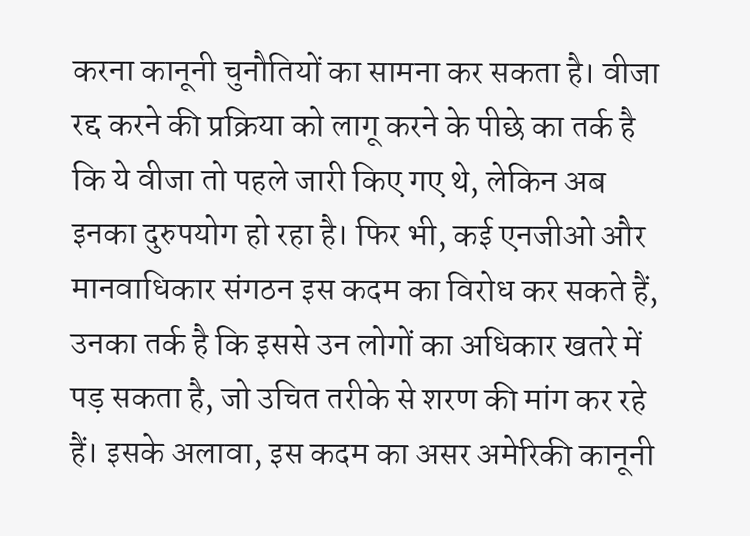करना कानूनी चुनौतियों का सामना कर सकता है। वीजा रद्द करने की प्रक्रिया को लागू करने के पीछे का तर्क है कि ये वीजा तो पहले जारी किए गए थे, लेकिन अब इनका दुरुपयोग हो रहा है। फिर भी, कई एनजीओ और मानवाधिकार संगठन इस कदम का विरोध कर सकते हैं, उनका तर्क है कि इससे उन लोगों का अधिकार खतरे में पड़ सकता है, जो उचित तरीके से शरण की मांग कर रहे हैं। इसके अलावा, इस कदम का असर अमेरिकी कानूनी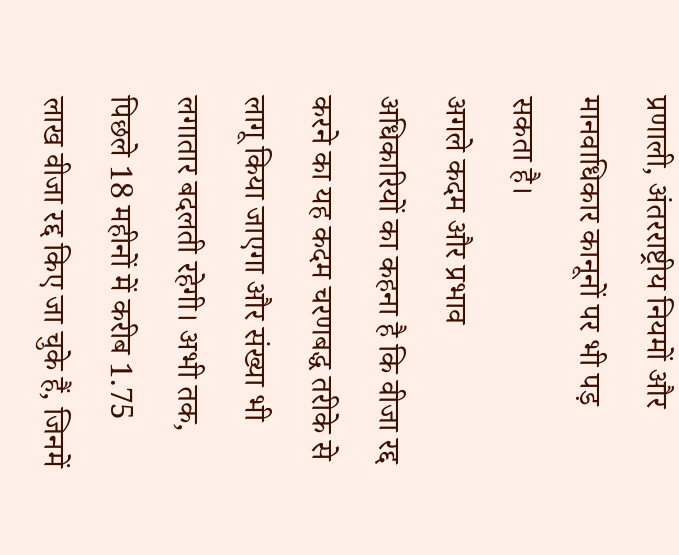प्रणाली, अंतरराष्ट्रीय नियमों और मानवाधिकार कानूनों पर भी पड़ सकता है।
अगले कदम और प्रभाव
अधिकारियों का कहना है कि वीजा रद्द करने का यह कदम चरणबद्ध तरीके से लागू किया जाएगा और संख्या भी लगातार बदलती रहेगी। अभी तक, पिछले 18 महीनों में करीब 1.75 लाख वीजा रद्द किए जा चुके हैं, जिनमें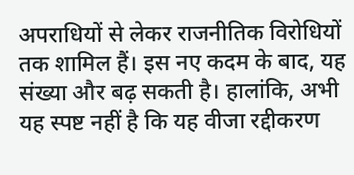अपराधियों से लेकर राजनीतिक विरोधियों तक शामिल हैं। इस नए कदम के बाद, यह संख्या और बढ़ सकती है। हालांकि, अभी यह स्पष्ट नहीं है कि यह वीजा रद्दीकरण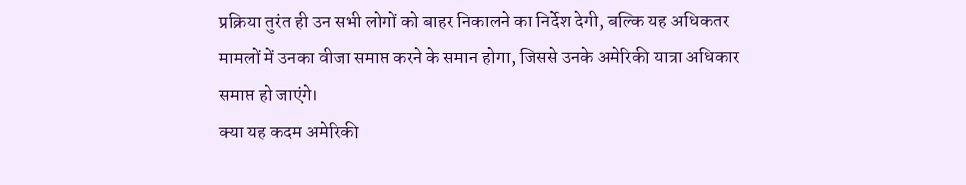प्रक्रिया तुरंत ही उन सभी लोगों को बाहर निकालने का निर्देश देगी, बल्कि यह अधिकतर मामलों में उनका वीजा समाप्त करने के समान होगा, जिससे उनके अमेरिकी यात्रा अधिकार समाप्त हो जाएंगे।
क्या यह कदम अमेरिकी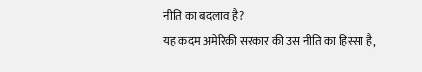नीति का बदलाव है?
यह कदम अमेरिकी सरकार की उस नीति का हिस्सा है,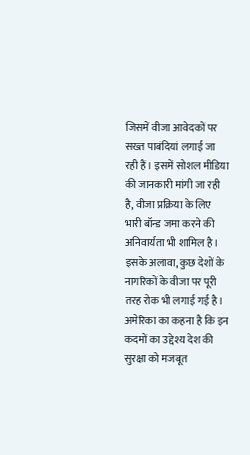जिसमें वीजा आवेदकों पर सख्त पाबंदियां लगाई जा रही हैं। इसमें सोशल मीडिया की जानकारी मांगी जा रही है, वीजा प्रक्रिया के लिए भारी बॉन्ड जमा करने की अनिवार्यता भी शामिल है। इसके अलावा, कुछ देशों के नागरिकों के वीजा पर पूरी तरह रोक भी लगाई गई है। अमेरिका का कहना है कि इन कदमों का उद्देश्य देश की सुरक्षा को मजबूत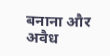बनाना और अवैध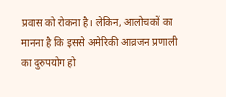प्रवास को रोकना है। लेकिन, आलोचकों का मानना है कि इससे अमेरिकी आव्रजन प्रणाली का दुरुपयोग हो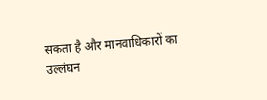सकता है और मानवाधिकारों का उल्लंघन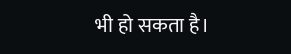भी हो सकता है।